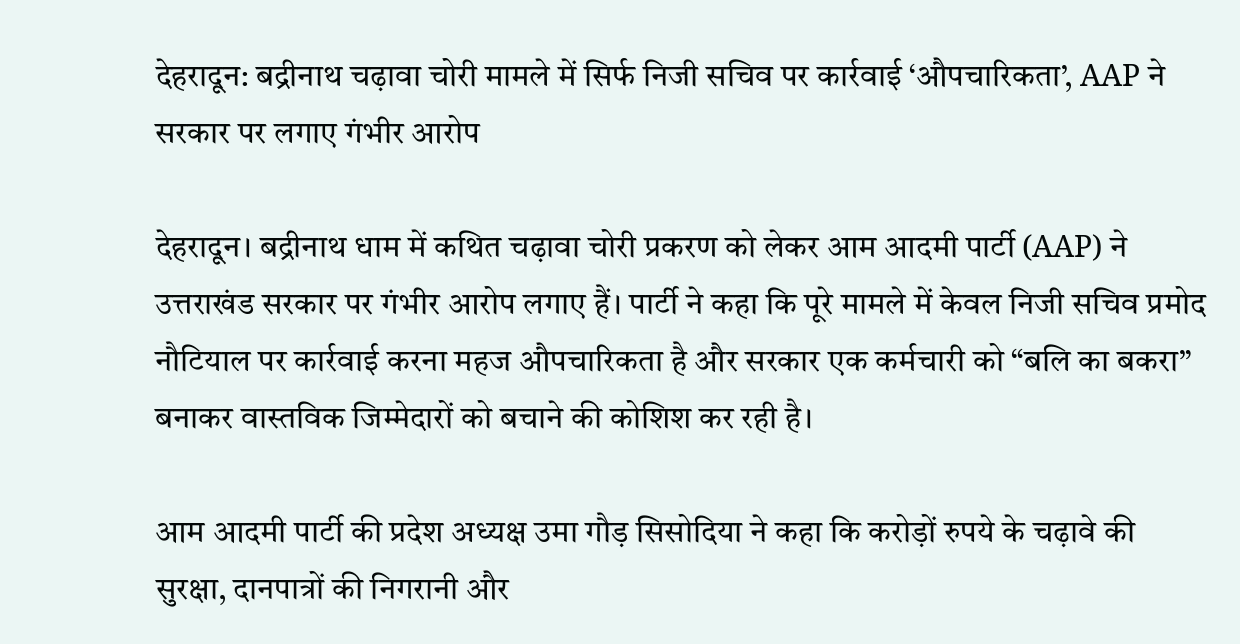देहरादून: बद्रीनाथ चढ़ावा चोरी मामले में सिर्फ निजी सचिव पर कार्रवाई ‘औपचारिकता’, AAP ने सरकार पर लगाए गंभीर आरोप

देहरादून। बद्रीनाथ धाम में कथित चढ़ावा चोरी प्रकरण को लेकर आम आदमी पार्टी (AAP) ने उत्तराखंड सरकार पर गंभीर आरोप लगाए हैं। पार्टी ने कहा कि पूरे मामले में केवल निजी सचिव प्रमोद नौटियाल पर कार्रवाई करना महज औपचारिकता है और सरकार एक कर्मचारी को “बलि का बकरा” बनाकर वास्तविक जिम्मेदारों को बचाने की कोशिश कर रही है।

आम आदमी पार्टी की प्रदेश अध्यक्ष उमा गौड़ सिसोदिया ने कहा कि करोड़ों रुपये के चढ़ावे की सुरक्षा, दानपात्रों की निगरानी और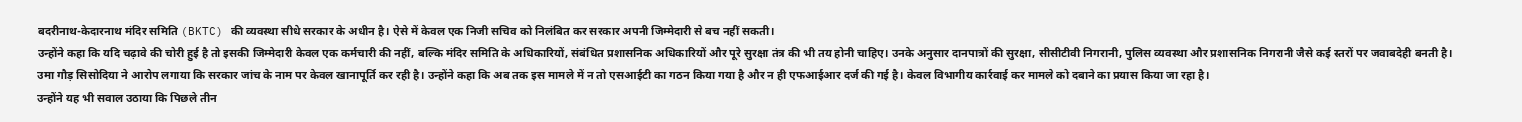बदरीनाथ-केदारनाथ मंदिर समिति (BKTC) की व्यवस्था सीधे सरकार के अधीन है। ऐसे में केवल एक निजी सचिव को निलंबित कर सरकार अपनी जिम्मेदारी से बच नहीं सकती।
उन्होंने कहा कि यदि चढ़ावे की चोरी हुई है तो इसकी जिम्मेदारी केवल एक कर्मचारी की नहीं, बल्कि मंदिर समिति के अधिकारियों, संबंधित प्रशासनिक अधिकारियों और पूरे सुरक्षा तंत्र की भी तय होनी चाहिए। उनके अनुसार दानपात्रों की सुरक्षा, सीसीटीवी निगरानी, पुलिस व्यवस्था और प्रशासनिक निगरानी जैसे कई स्तरों पर जवाबदेही बनती है।
उमा गौड़ सिसोदिया ने आरोप लगाया कि सरकार जांच के नाम पर केवल खानापूर्ति कर रही है। उन्होंने कहा कि अब तक इस मामले में न तो एसआईटी का गठन किया गया है और न ही एफआईआर दर्ज की गई है। केवल विभागीय कार्रवाई कर मामले को दबाने का प्रयास किया जा रहा है।
उन्होंने यह भी सवाल उठाया कि पिछले तीन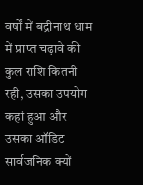वर्षों में बद्रीनाथ धाम में प्राप्त चढ़ावे की कुल राशि कितनी रही, उसका उपयोग कहां हुआ और उसका ऑडिट सार्वजनिक क्यों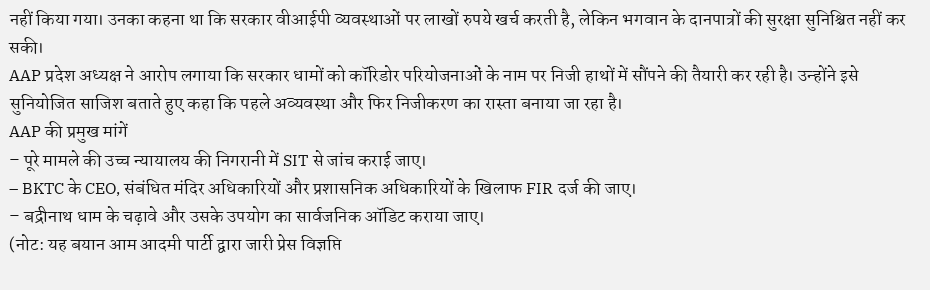नहीं किया गया। उनका कहना था कि सरकार वीआईपी व्यवस्थाओं पर लाखों रुपये खर्च करती है, लेकिन भगवान के दानपात्रों की सुरक्षा सुनिश्चित नहीं कर सकी।
AAP प्रदेश अध्यक्ष ने आरोप लगाया कि सरकार धामों को कॉरिडोर परियोजनाओं के नाम पर निजी हाथों में सौंपने की तैयारी कर रही है। उन्होंने इसे सुनियोजित साजिश बताते हुए कहा कि पहले अव्यवस्था और फिर निजीकरण का रास्ता बनाया जा रहा है।
AAP की प्रमुख मांगें
– पूरे मामले की उच्च न्यायालय की निगरानी में SIT से जांच कराई जाए।
– BKTC के CEO, संबंधित मंदिर अधिकारियों और प्रशासनिक अधिकारियों के खिलाफ FIR दर्ज की जाए।
– बद्रीनाथ धाम के चढ़ावे और उसके उपयोग का सार्वजनिक ऑडिट कराया जाए।
(नोट: यह बयान आम आदमी पार्टी द्वारा जारी प्रेस विज्ञप्ति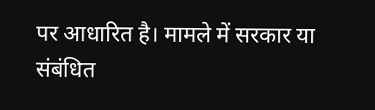पर आधारित है। मामले में सरकार या संबंधित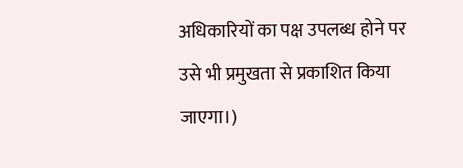अधिकारियों का पक्ष उपलब्ध होने पर उसे भी प्रमुखता से प्रकाशित किया जाएगा।)